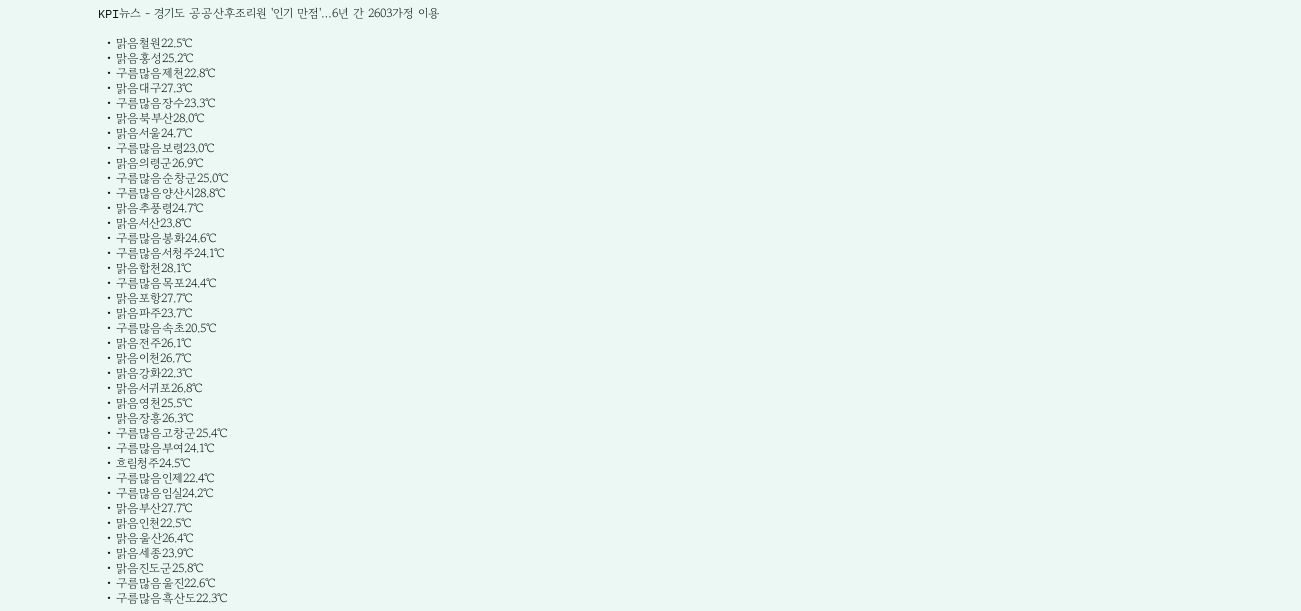KPI뉴스 - 경기도 공공산후조리원 '인기 만점'…6년 간 2603가정 이용

  • 맑음철원22.5℃
  • 맑음홍성25.2℃
  • 구름많음제천22.8℃
  • 맑음대구27.3℃
  • 구름많음장수23.3℃
  • 맑음북부산28.0℃
  • 맑음서울24.7℃
  • 구름많음보령23.0℃
  • 맑음의령군26.9℃
  • 구름많음순창군25.0℃
  • 구름많음양산시28.8℃
  • 맑음추풍령24.7℃
  • 맑음서산23.8℃
  • 구름많음봉화24.6℃
  • 구름많음서청주24.1℃
  • 맑음합천28.1℃
  • 구름많음목포24.4℃
  • 맑음포항27.7℃
  • 맑음파주23.7℃
  • 구름많음속초20.5℃
  • 맑음전주26.1℃
  • 맑음이천26.7℃
  • 맑음강화22.3℃
  • 맑음서귀포26.8℃
  • 맑음영천25.5℃
  • 맑음장흥26.3℃
  • 구름많음고창군25.4℃
  • 구름많음부여24.1℃
  • 흐림청주24.5℃
  • 구름많음인제22.4℃
  • 구름많음임실24.2℃
  • 맑음부산27.7℃
  • 맑음인천22.5℃
  • 맑음울산26.4℃
  • 맑음세종23.9℃
  • 맑음진도군25.8℃
  • 구름많음울진22.6℃
  • 구름많음흑산도22.3℃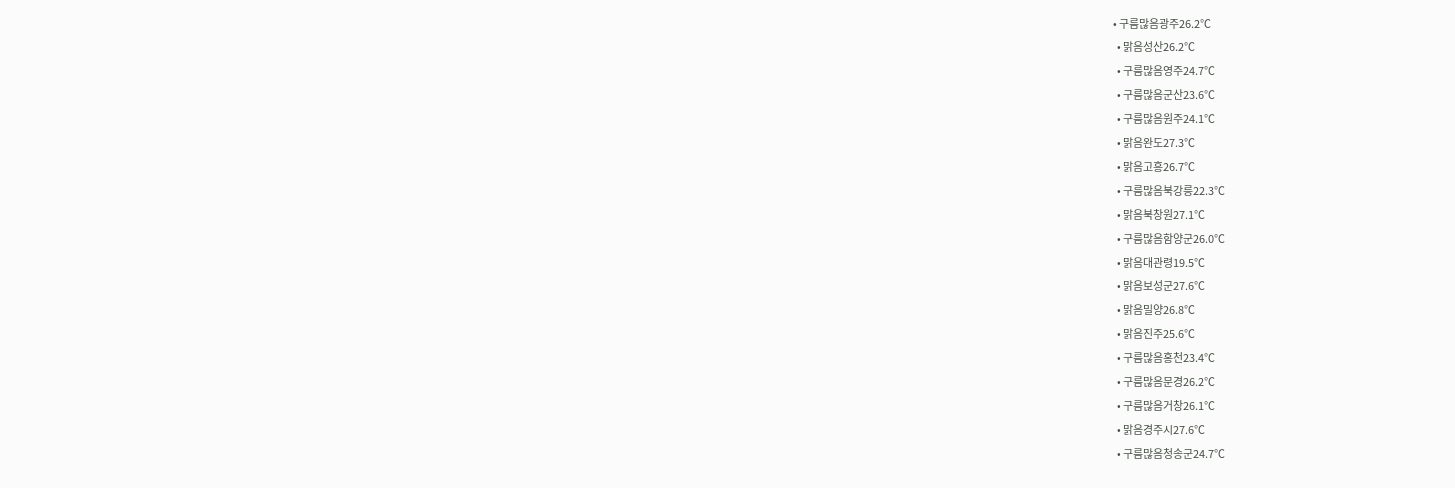• 구름많음광주26.2℃
  • 맑음성산26.2℃
  • 구름많음영주24.7℃
  • 구름많음군산23.6℃
  • 구름많음원주24.1℃
  • 맑음완도27.3℃
  • 맑음고흥26.7℃
  • 구름많음북강릉22.3℃
  • 맑음북창원27.1℃
  • 구름많음함양군26.0℃
  • 맑음대관령19.5℃
  • 맑음보성군27.6℃
  • 맑음밀양26.8℃
  • 맑음진주25.6℃
  • 구름많음홍천23.4℃
  • 구름많음문경26.2℃
  • 구름많음거창26.1℃
  • 맑음경주시27.6℃
  • 구름많음청송군24.7℃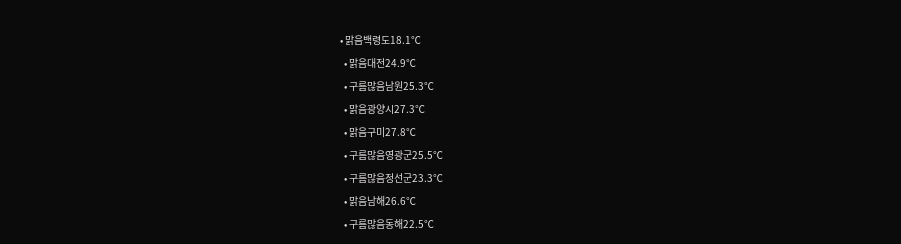• 맑음백령도18.1℃
  • 맑음대전24.9℃
  • 구름많음남원25.3℃
  • 맑음광양시27.3℃
  • 맑음구미27.8℃
  • 구름많음영광군25.5℃
  • 구름많음정선군23.3℃
  • 맑음남해26.6℃
  • 구름많음동해22.5℃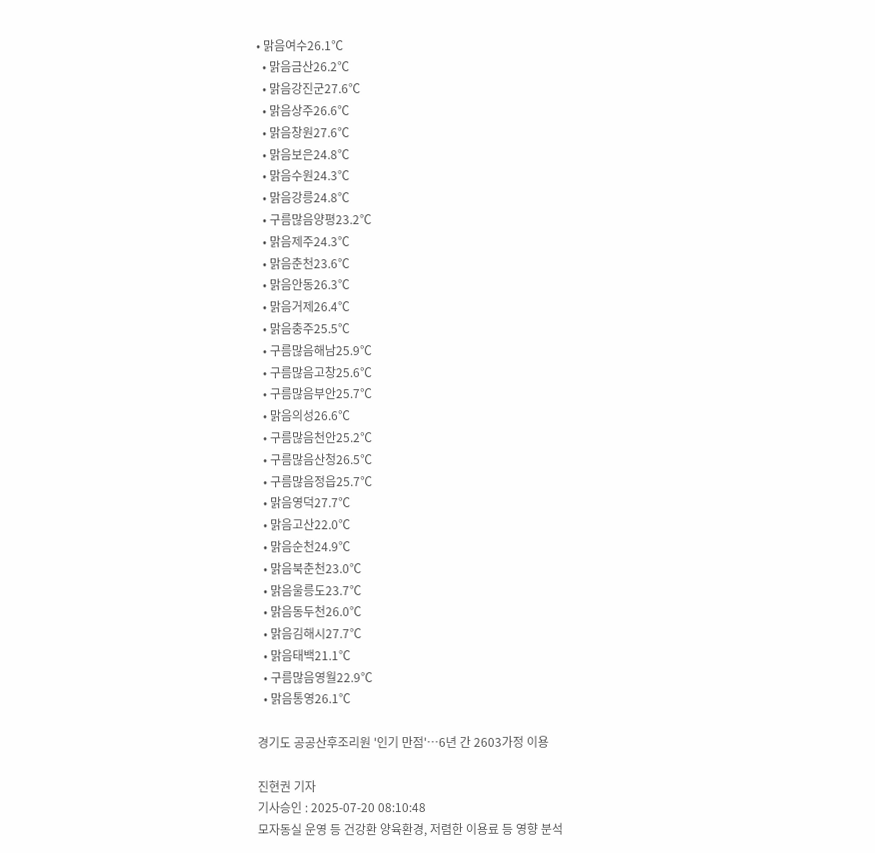• 맑음여수26.1℃
  • 맑음금산26.2℃
  • 맑음강진군27.6℃
  • 맑음상주26.6℃
  • 맑음창원27.6℃
  • 맑음보은24.8℃
  • 맑음수원24.3℃
  • 맑음강릉24.8℃
  • 구름많음양평23.2℃
  • 맑음제주24.3℃
  • 맑음춘천23.6℃
  • 맑음안동26.3℃
  • 맑음거제26.4℃
  • 맑음충주25.5℃
  • 구름많음해남25.9℃
  • 구름많음고창25.6℃
  • 구름많음부안25.7℃
  • 맑음의성26.6℃
  • 구름많음천안25.2℃
  • 구름많음산청26.5℃
  • 구름많음정읍25.7℃
  • 맑음영덕27.7℃
  • 맑음고산22.0℃
  • 맑음순천24.9℃
  • 맑음북춘천23.0℃
  • 맑음울릉도23.7℃
  • 맑음동두천26.0℃
  • 맑음김해시27.7℃
  • 맑음태백21.1℃
  • 구름많음영월22.9℃
  • 맑음통영26.1℃

경기도 공공산후조리원 '인기 만점'…6년 간 2603가정 이용

진현권 기자
기사승인 : 2025-07-20 08:10:48
모자동실 운영 등 건강환 양육환경, 저렴한 이용료 등 영향 분석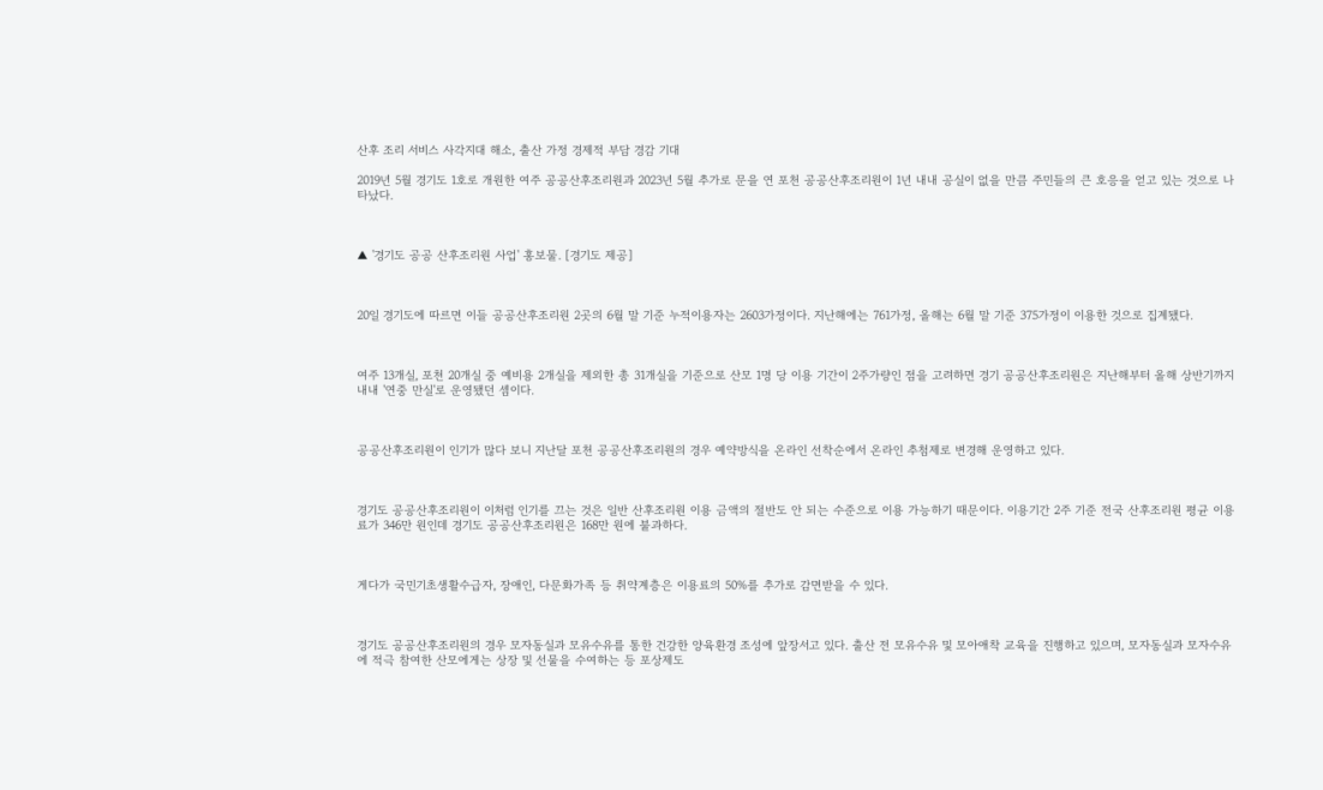산후 조리 서비스 사각지대 해소, 출산 가정 경제적 부담 경감 기대

2019년 5월 경기도 1호로 개원한 여주 공공산후조리원과 2023년 5월 추가로 문을 연 포천 공공산후조리원이 1년 내내 공실이 없을 만큼 주민들의 큰 호응을 얻고 있는 것으로 나타났다.



▲ '경기도 공공 산후조리원 사업' 홍보물. [경기도 제공]



20일 경기도에 따르면 이들 공공산후조리원 2곳의 6월 말 기준 누적이용자는 2603가정이다. 지난해에는 761가정, 올해는 6월 말 기준 375가정이 이용한 것으로 집계됐다.



여주 13개실, 포천 20개실 중 예비용 2개실을 제외한 총 31개실을 기준으로 산모 1명 당 이용 기간이 2주가량인 점을 고려하면 경기 공공산후조리원은 지난해부터 올해 상반기까지 내내 '연중 만실'로 운영됐던 셈이다.



공공산후조리원이 인기가 많다 보니 지난달 포천 공공산후조리원의 경우 예약방식을 온라인 선착순에서 온라인 추첨제로 변경해 운영하고 있다.



경기도 공공산후조리원이 이처럼 인기를 끄는 것은 일반 산후조리원 이용 금액의 절반도 안 되는 수준으로 이용 가능하기 때문이다. 이용기간 2주 기준 전국 산후조리원 평균 이용료가 346만 원인데 경기도 공공산후조리원은 168만 원에 불과하다.



게다가 국민기초생활수급자, 장애인, 다문화가족 등 취약계층은 이용료의 50%를 추가로 감면받을 수 있다.



경기도 공공산후조리원의 경우 모자동실과 모유수유를 통한 건강한 양육환경 조성에 앞장서고 있다. 출산 전 모유수유 및 모아애착 교육을 진행하고 있으며, 모자동실과 모자수유에 적극 참여한 산모에게는 상장 및 선물을 수여하는 등 포상제도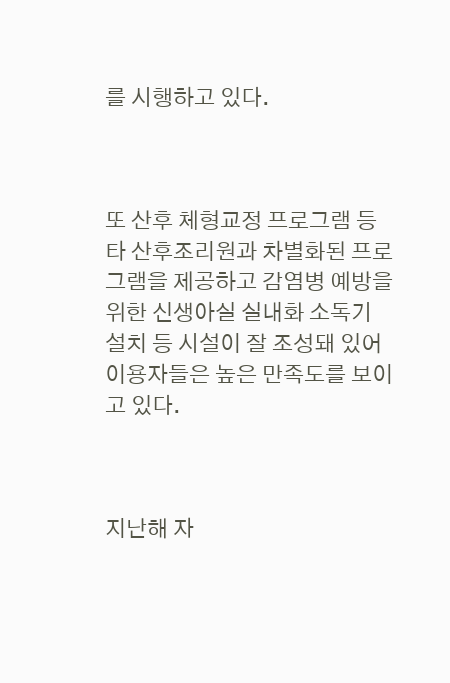를 시행하고 있다.



또 산후 체형교정 프로그램 등 타 산후조리원과 차별화된 프로그램을 제공하고 감염병 예방을 위한 신생아실 실내화 소독기 설치 등 시설이 잘 조성돼 있어 이용자들은 높은 만족도를 보이고 있다.



지난해 자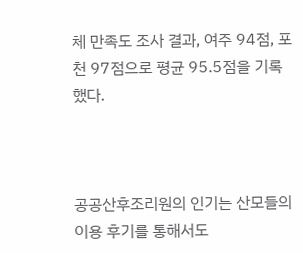체 만족도 조사 결과, 여주 94점, 포천 97점으로 평균 95.5점을 기록했다.



공공산후조리원의 인기는 산모들의 이용 후기를 통해서도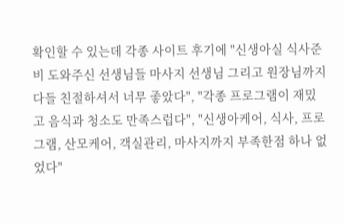확인할 수 있는데 각종 사이트 후기에 "신생아실 식사준비 도와주신 선생님들 마사지 선생님 그리고 원장님까지 다들 친절하셔서 너무 좋았다", "각종 프로그램이 재밌고 음식과 청소도 만족스럽다", "신생아케어, 식사, 프로그램, 산모케어, 객실관리, 마사지까지 부족한점 하나 없었다"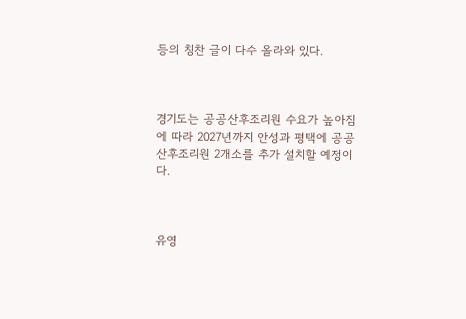등의 칭찬 글이 다수 올라와 있다.



경기도는 공공산후조리원 수요가 높아짐에 따라 2027년까지 안성과 평택에 공공산후조리원 2개소를 추가 설치할 예정이다.



유영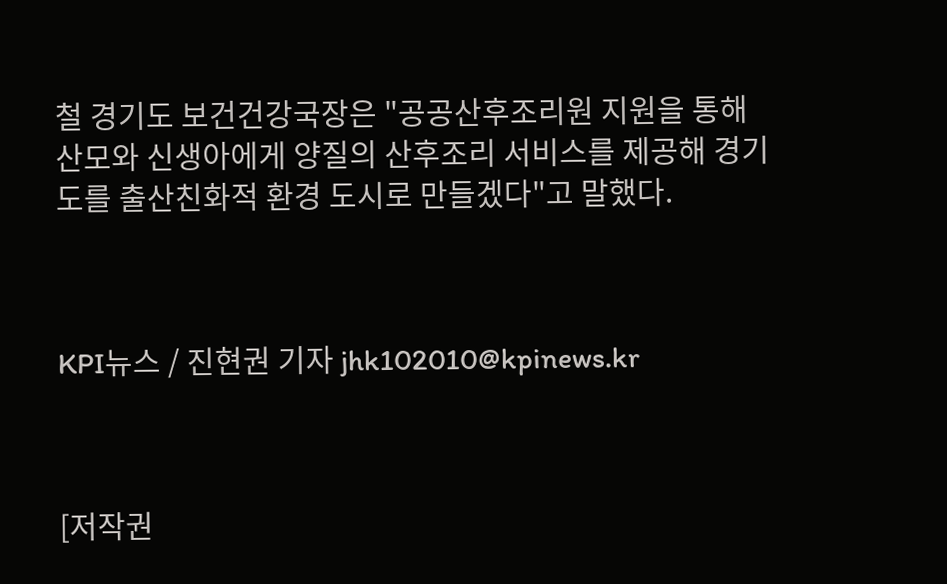철 경기도 보건건강국장은 "공공산후조리원 지원을 통해 산모와 신생아에게 양질의 산후조리 서비스를 제공해 경기도를 출산친화적 환경 도시로 만들겠다"고 말했다.



KPI뉴스 / 진현권 기자 jhk102010@kpinews.kr



[저작권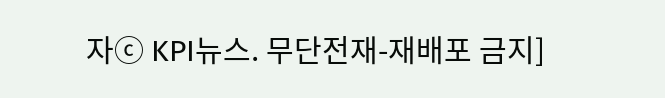자ⓒ KPI뉴스. 무단전재-재배포 금지]